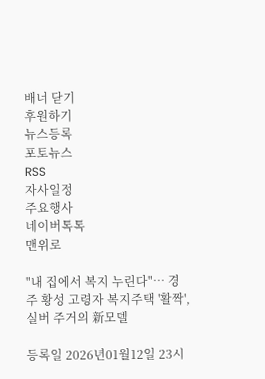배너 닫기
후원하기
뉴스등록
포토뉴스
RSS
자사일정
주요행사
네이버톡톡
맨위로

"내 집에서 복지 누린다"… 경주 황성 고령자 복지주택 '활짝', 실버 주거의 新모델

등록일 2026년01월12일 23시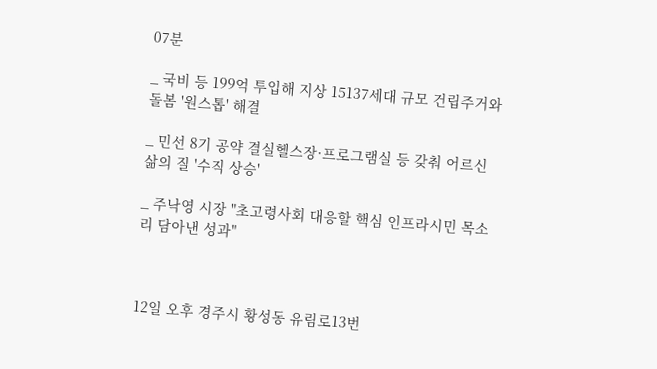07분

_ 국비 등 199억 투입해 지상 15137세대 규모 건립주거와 돌봄 '원스톱' 해결

_ 민선 8기 공약 결실헬스장·프로그램실 등 갖춰 어르신 삶의 질 '수직 상승'

_ 주낙영 시장 "초고령사회 대응할 핵심 인프라시민 목소리 담아낸 성과"



12일 오후 경주시 황성동 유림로13번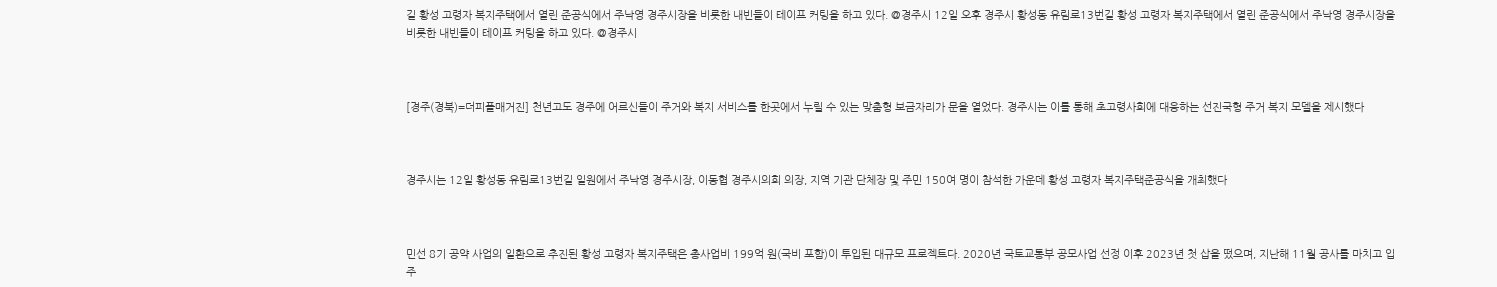길 황성 고령자 복지주택에서 열린 준공식에서 주낙영 경주시장을 비롯한 내빈들이 테이프 커팅을 하고 있다. @경주시 12일 오후 경주시 황성동 유림로13번길 황성 고령자 복지주택에서 열린 준공식에서 주낙영 경주시장을 비롯한 내빈들이 테이프 커팅을 하고 있다. @경주시



[경주(경북)=더피플매거진] 천년고도 경주에 어르신들이 주거와 복지 서비스를 한곳에서 누릴 수 있는 맞춤형 보금자리가 문을 열었다. 경주시는 이를 통해 초고령사회에 대응하는 선진국형 주거 복지 모델을 제시했다



경주시는 12일 황성동 유림로13번길 일원에서 주낙영 경주시장, 이동협 경주시의회 의장, 지역 기관 단체장 및 주민 150여 명이 참석한 가운데 황성 고령자 복지주택준공식을 개최했다



민선 8기 공약 사업의 일환으로 추진된 황성 고령자 복지주택은 총사업비 199억 원(국비 포함)이 투입된 대규모 프로젝트다. 2020년 국토교통부 공모사업 선정 이후 2023년 첫 삽을 떴으며, 지난해 11월 공사를 마치고 입주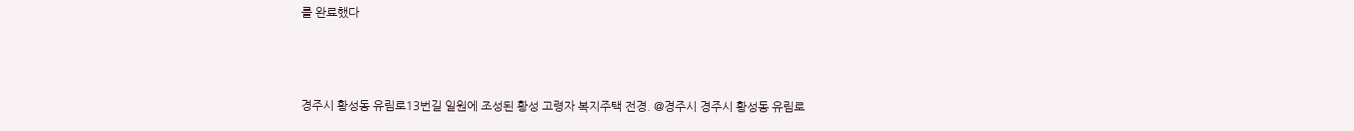를 완료했다



경주시 황성동 유림로13번길 일원에 조성된 황성 고령자 복지주택 전경. @경주시 경주시 황성동 유림로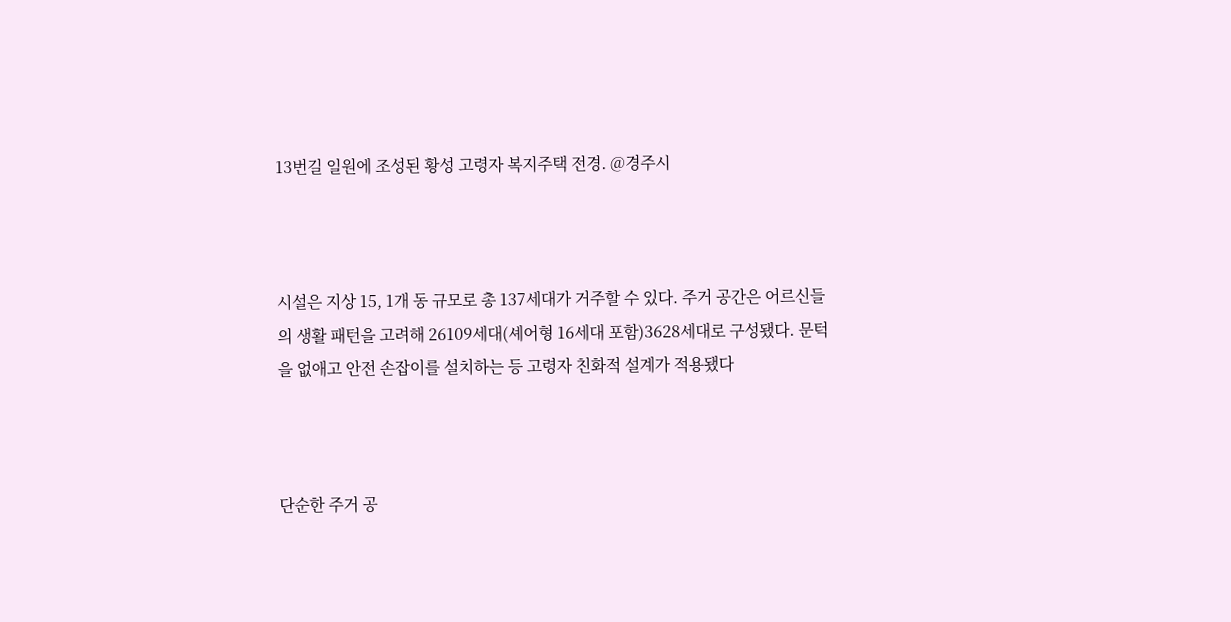13번길 일원에 조성된 황성 고령자 복지주택 전경. @경주시



시설은 지상 15, 1개 동 규모로 총 137세대가 거주할 수 있다. 주거 공간은 어르신들의 생활 패턴을 고려해 26109세대(셰어형 16세대 포함)3628세대로 구성됐다. 문턱을 없애고 안전 손잡이를 설치하는 등 고령자 친화적 설계가 적용됐다



단순한 주거 공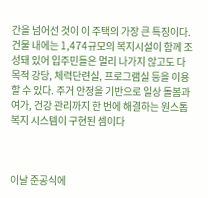간을 넘어선 것이 이 주택의 가장 큰 특징이다. 건물 내에는 1,474규모의 복지시설이 함께 조성돼 있어 입주민들은 멀리 나가지 않고도 다목적 강당, 체력단련실, 프로그램실 등을 이용할 수 있다. 주거 안정을 기반으로 일상 돌봄과 여가, 건강 관리까지 한 번에 해결하는 원스톱 복지 시스템이 구현된 셈이다



이날 준공식에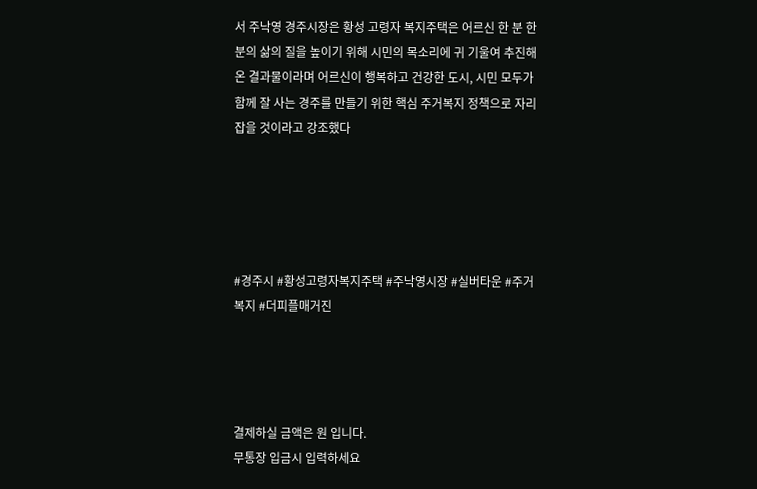서 주낙영 경주시장은 황성 고령자 복지주택은 어르신 한 분 한 분의 삶의 질을 높이기 위해 시민의 목소리에 귀 기울여 추진해 온 결과물이라며 어르신이 행복하고 건강한 도시, 시민 모두가 함께 잘 사는 경주를 만들기 위한 핵심 주거복지 정책으로 자리 잡을 것이라고 강조했다





#경주시 #황성고령자복지주택 #주낙영시장 #실버타운 #주거복지 #더피플매거진




결제하실 금액은 원 입니다.
무통장 입금시 입력하세요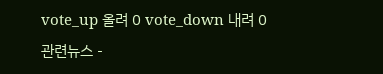vote_up 올려 0 vote_down 내려 0
관련뉴스 -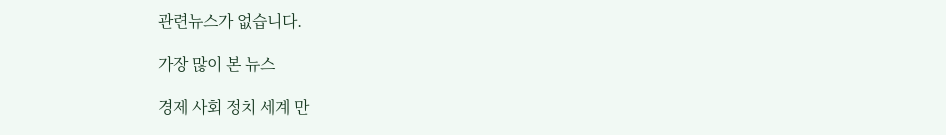관련뉴스가 없습니다.

가장 많이 본 뉴스

경제 사회 정치 세계 만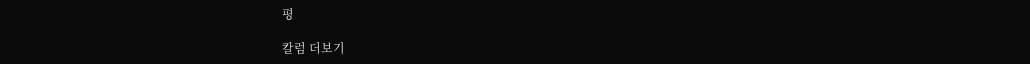평

칼럼 더보기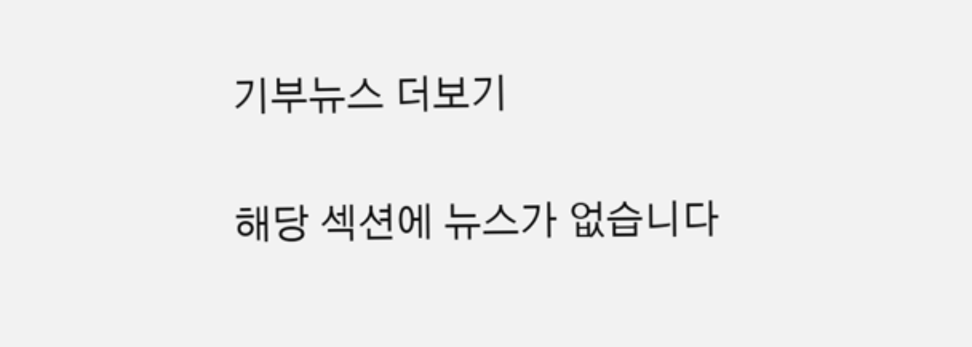기부뉴스 더보기

해당 섹션에 뉴스가 없습니다